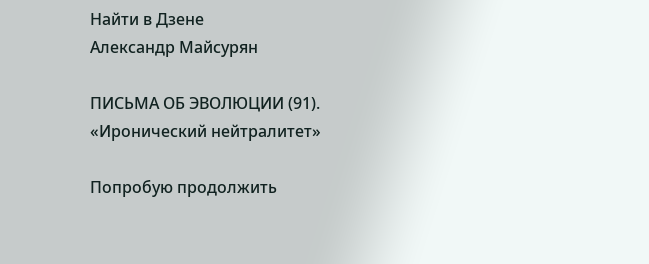Найти в Дзене
Александр Майсурян

ПИСЬМА ОБ ЭВОЛЮЦИИ (91). «Иронический нейтралитет»

Попробую продолжить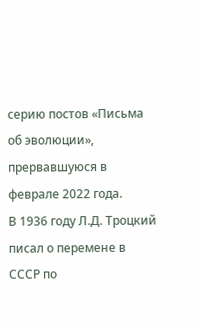серию постов «Письма об эволюции», прервавшуюся в феврале 2022 года.
В 1936 году Л.Д. Троцкий писал о перемене в СССР по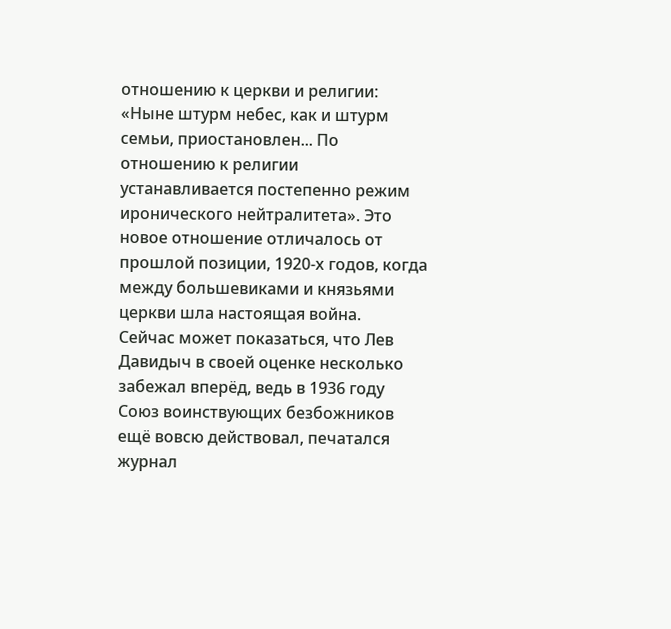отношению к церкви и религии: «Ныне штурм небес, как и штурм семьи, приостановлен... По отношению к религии устанавливается постепенно режим иронического нейтралитета». Это новое отношение отличалось от прошлой позиции, 1920-х годов, когда между большевиками и князьями церкви шла настоящая война.
Сейчас может показаться, что Лев Давидыч в своей оценке несколько забежал вперёд, ведь в 1936 году Союз воинствующих безбожников ещё вовсю действовал, печатался журнал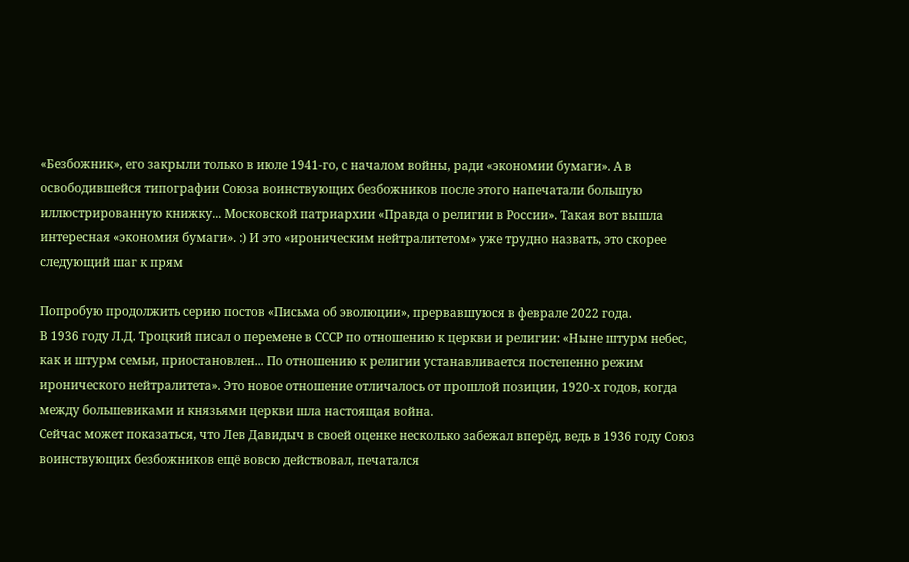«Безбожник», его закрыли только в июле 1941-го, с началом войны, ради «экономии бумаги». А в освободившейся типографии Союза воинствующих безбожников после этого напечатали большую иллюстрированную книжку... Московской патриархии «Правда о религии в России». Такая вот вышла интересная «экономия бумаги». :) И это «ироническим нейтралитетом» уже трудно назвать, это скорее следующий шаг к прям

Попробую продолжить серию постов «Письма об эволюции», прервавшуюся в феврале 2022 года.
В 1936 году Л.Д. Троцкий писал о перемене в СССР по отношению к церкви и религии: «Ныне штурм небес, как и штурм семьи, приостановлен... По отношению к религии устанавливается постепенно режим иронического нейтралитета». Это новое отношение отличалось от прошлой позиции, 1920-х годов, когда между большевиками и князьями церкви шла настоящая война.
Сейчас может показаться, что Лев Давидыч в своей оценке несколько забежал вперёд, ведь в 1936 году Союз воинствующих безбожников ещё вовсю действовал, печатался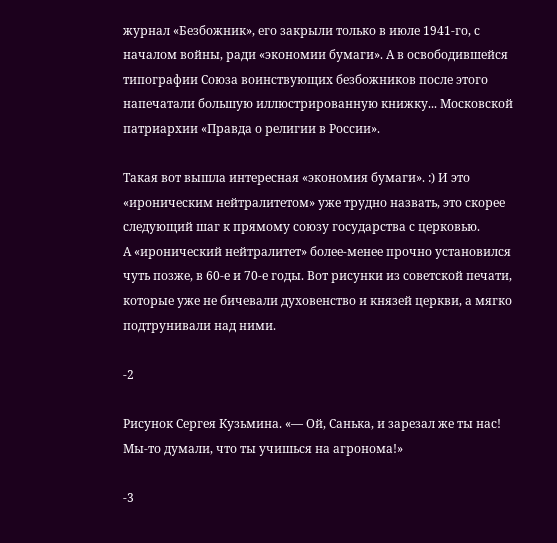журнал «Безбожник», его закрыли только в июле 1941-го, с началом войны, ради «экономии бумаги». А в освободившейся типографии Союза воинствующих безбожников после этого напечатали большую иллюстрированную книжку... Московской патриархии «Правда о религии в России».

Такая вот вышла интересная «экономия бумаги». :) И это «ироническим нейтралитетом» уже трудно назвать, это скорее следующий шаг к прямому союзу государства с церковью.
А «иронический нейтралитет» более-менее прочно установился чуть позже, в 60-е и 70-е годы. Вот рисунки из советской печати, которые уже не бичевали духовенство и князей церкви, а мягко подтрунивали над ними.

-2

Рисунок Сергея Кузьмина. «— Ой, Санька, и зарезал же ты нас! Мы-то думали, что ты учишься на агронома!»

-3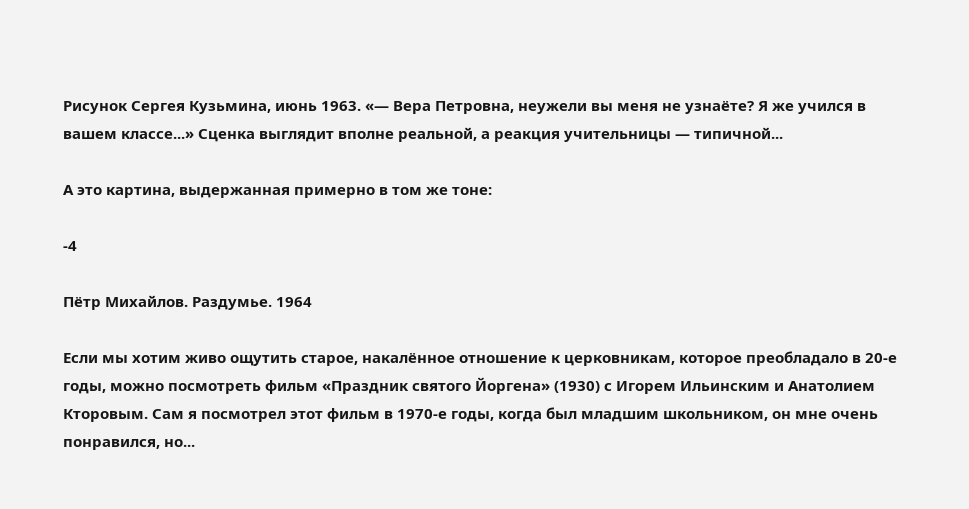Рисунок Сергея Кузьмина, июнь 1963. «— Вера Петровна, неужели вы меня не узнаёте? Я же учился в вашем классе...» Сценка выглядит вполне реальной, а реакция учительницы — типичной...

А это картина, выдержанная примерно в том же тоне:

-4

Пётр Михайлов. Раздумье. 1964

Если мы хотим живо ощутить старое, накалённое отношение к церковникам, которое преобладало в 20-е годы, можно посмотреть фильм «Праздник святого Йоргена» (1930) с Игорем Ильинским и Анатолием Кторовым. Сам я посмотрел этот фильм в 1970-е годы, когда был младшим школьником, он мне очень понравился, но...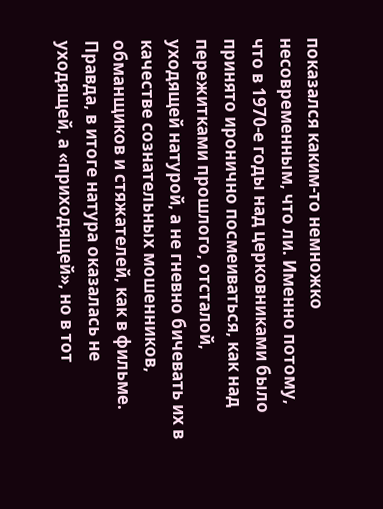показался каким-то немножко несовременным, что ли. Именно потому, что в 1970-е годы над церковниками было принято иронично посмеиваться, как над пережитками прошлого, отсталой, уходящей натурой, а не гневно бичевать их в качестве сознательных мошенников, обманщиков и стяжателей, как в фильме. Правда, в итоге натура оказалась не уходящей, а «приходящей», но в тот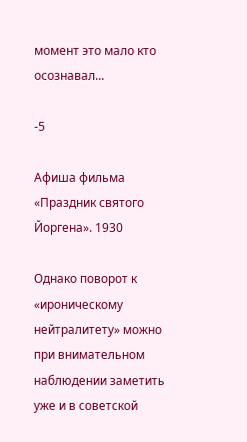момент это мало кто осознавал...

-5

Афиша фильма «Праздник святого Йоргена». 1930

Однако поворот к «ироническому нейтралитету» можно при внимательном наблюдении заметить уже и в советской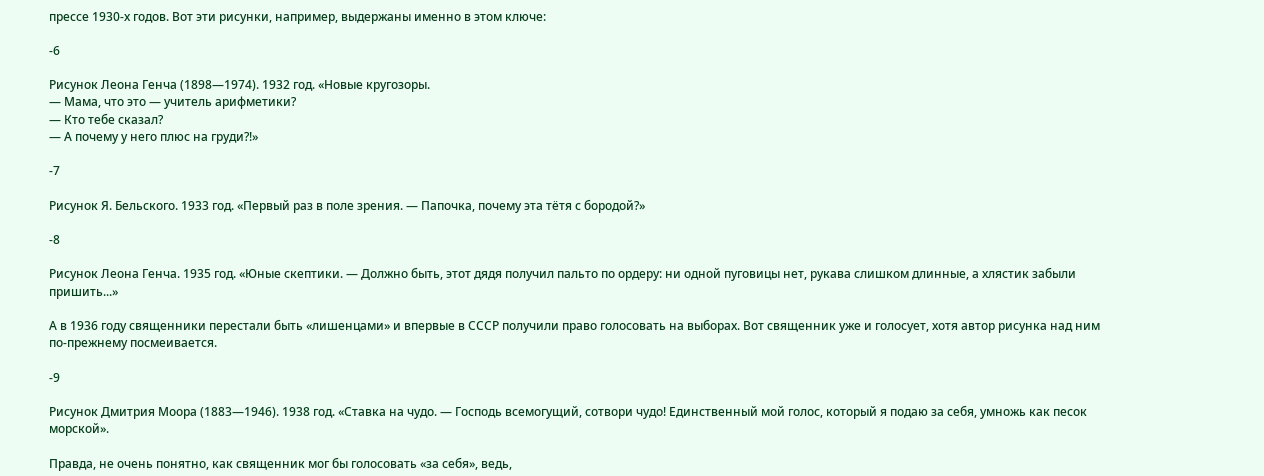прессе 1930-х годов. Вот эти рисунки, например, выдержаны именно в этом ключе:

-6

Рисунок Леона Генча (1898—1974). 1932 год. «Новые кругозоры.
— Мама, что это — учитель арифметики?
— Кто тебе сказал?
— А почему у него плюс на груди?!»

-7

Рисунок Я. Бельского. 1933 год. «Первый раз в поле зрения. — Папочка, почему эта тётя с бородой?»

-8

Рисунок Леона Генча. 1935 год. «Юные скептики. — Должно быть, этот дядя получил пальто по ордеру: ни одной пуговицы нет, рукава слишком длинные, а хлястик забыли пришить...»

А в 1936 году священники перестали быть «лишенцами» и впервые в СССР получили право голосовать на выборах. Вот священник уже и голосует, хотя автор рисунка над ним по-прежнему посмеивается.

-9

Рисунок Дмитрия Моора (1883—1946). 1938 год. «Ставка на чудо. — Господь всемогущий, сотвори чудо! Единственный мой голос, который я подаю за себя, умножь как песок морской».

Правда, не очень понятно, как священник мог бы голосовать «за себя», ведь,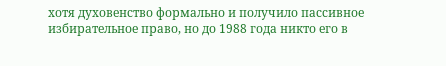хотя духовенство формально и получило пассивное избирательное право, но до 1988 года никто его в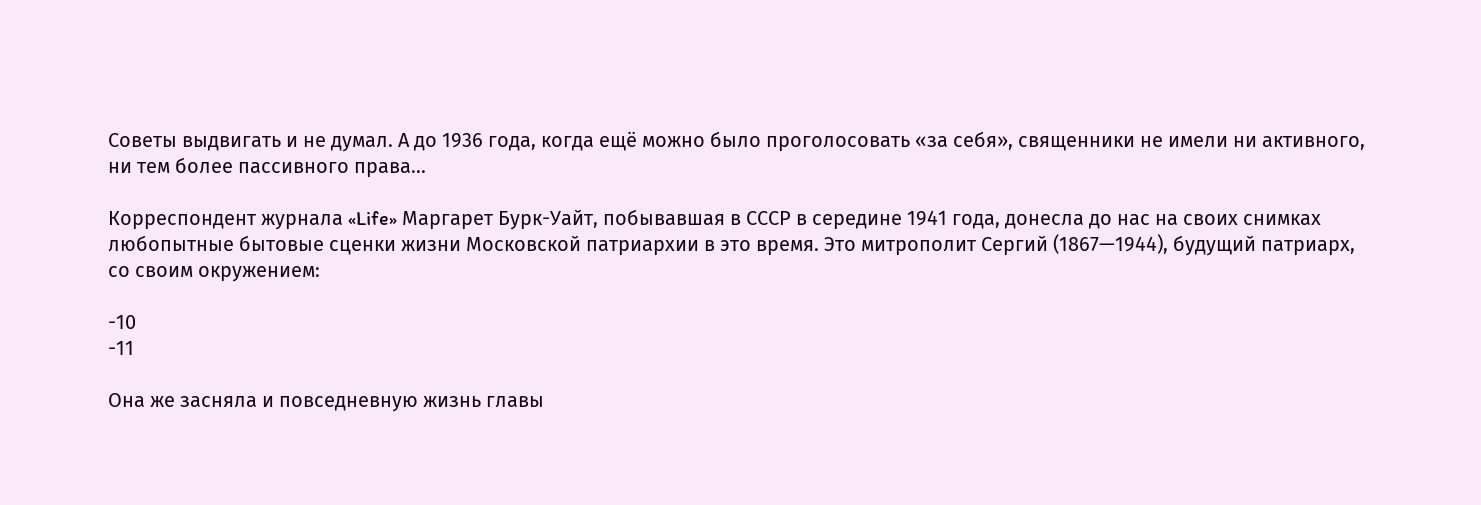Советы выдвигать и не думал. А до 1936 года, когда ещё можно было проголосовать «за себя», священники не имели ни активного, ни тем более пассивного права...

Корреспондент журнала «Life» Маргарет Бурк-Уайт, побывавшая в СССР в середине 1941 года, донесла до нас на своих снимках любопытные бытовые сценки жизни Московской патриархии в это время. Это митрополит Сергий (1867—1944), будущий патриарх, со своим окружением:

-10
-11

Она же засняла и повседневную жизнь главы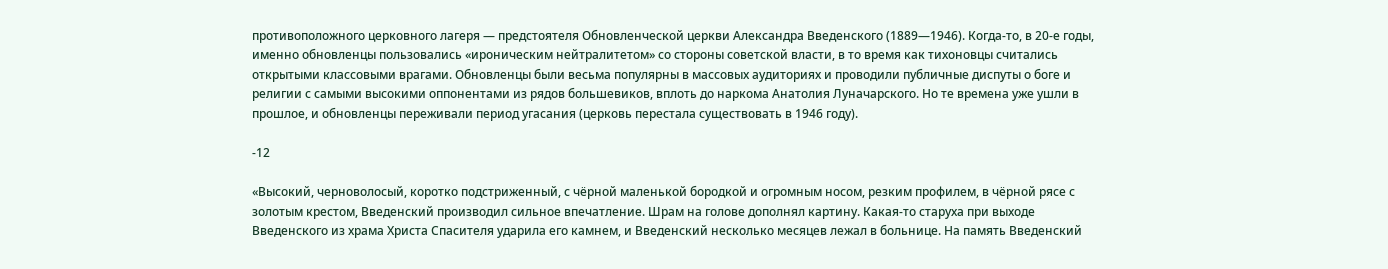противоположного церковного лагеря — предстоятеля Обновленческой церкви Александра Введенского (1889—1946). Когда-то, в 20-е годы, именно обновленцы пользовались «ироническим нейтралитетом» со стороны советской власти, в то время как тихоновцы считались открытыми классовыми врагами. Обновленцы были весьма популярны в массовых аудиториях и проводили публичные диспуты о боге и религии с самыми высокими оппонентами из рядов большевиков, вплоть до наркома Анатолия Луначарского. Но те времена уже ушли в прошлое, и обновленцы переживали период угасания (церковь перестала существовать в 1946 году).

-12

«Высокий, черноволосый, коротко подстриженный, с чёрной маленькой бородкой и огромным носом, резким профилем, в чёрной рясе с золотым крестом, Введенский производил сильное впечатление. Шрам на голове дополнял картину. Какая-то старуха при выходе Введенского из храма Христа Спасителя ударила его камнем, и Введенский несколько месяцев лежал в больнице. На память Введенский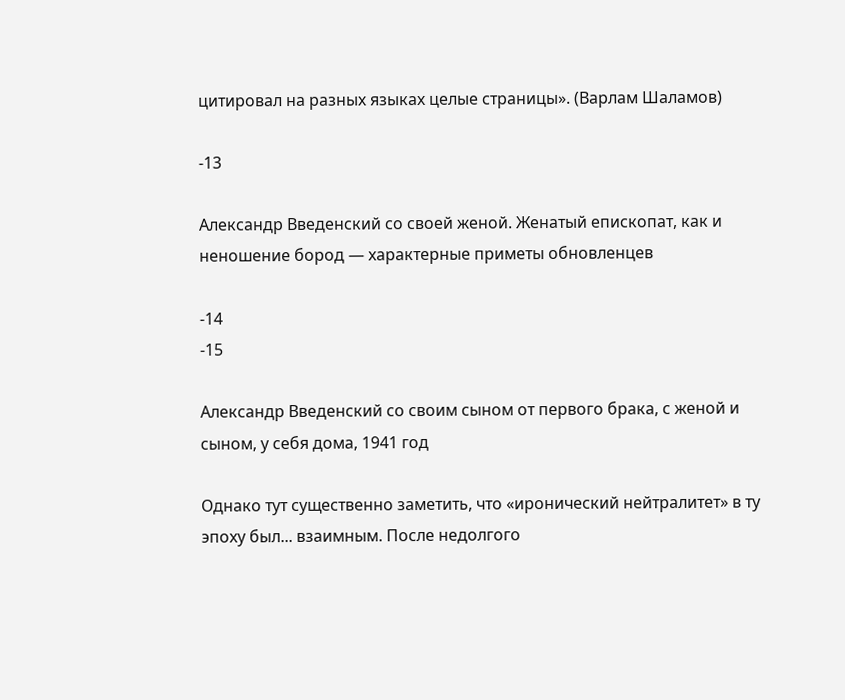цитировал на разных языках целые страницы». (Варлам Шаламов)

-13

Александр Введенский со своей женой. Женатый епископат, как и неношение бород — характерные приметы обновленцев

-14
-15

Александр Введенский со своим сыном от первого брака, с женой и сыном, у себя дома, 1941 год

Однако тут существенно заметить, что «иронический нейтралитет» в ту эпоху был... взаимным. После недолгого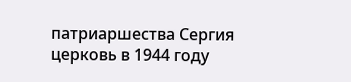патриаршества Сергия церковь в 1944 году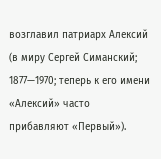возглавил патриарх Алексий (в миру Сергей Симанский; 1877—1970; теперь к его имени «Алексий» часто прибавляют «Первый»).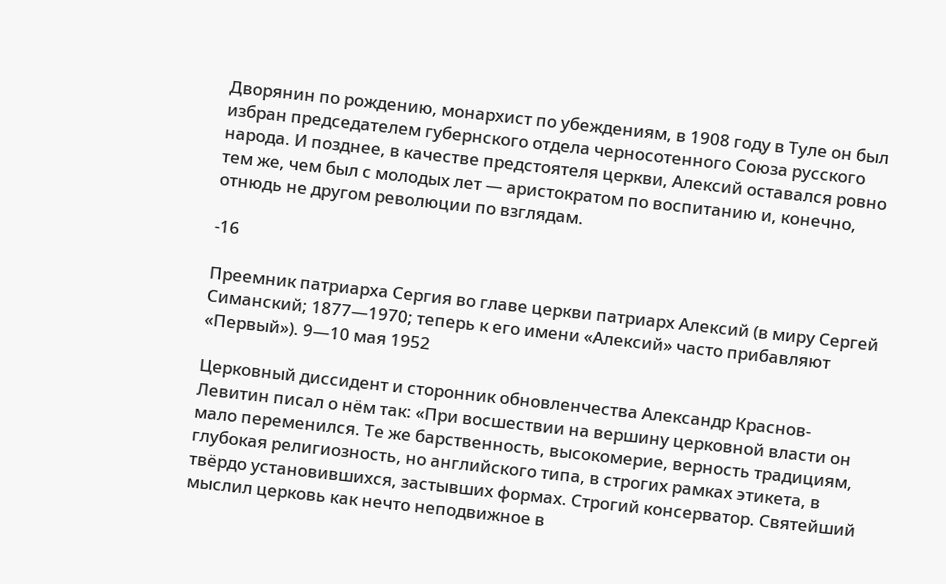Дворянин по рождению, монархист по убеждениям, в 1908 году в Туле он был избран председателем губернского отдела черносотенного Союза русского народа. И позднее, в качестве предстоятеля церкви, Алексий оставался ровно тем же, чем был с молодых лет — аристократом по воспитанию и, конечно, отнюдь не другом революции по взглядам.

-16

Преемник патриарха Сергия во главе церкви патриарх Алексий (в миру Сергей Симанский; 1877—1970; теперь к его имени «Алексий» часто прибавляют «Первый»). 9—10 мая 1952

Церковный диссидент и сторонник обновленчества Александр Краснов-Левитин писал о нём так: «При восшествии на вершину церковной власти он мало переменился. Те же барственность, высокомерие, верность традициям, глубокая религиозность, но английского типа, в строгих рамках этикета, в твёрдо установившихся, застывших формах. Строгий консерватор. Святейший мыслил церковь как нечто неподвижное в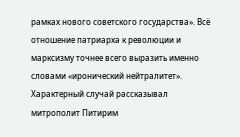рамках нового советского государства». Всё отношение патриарха к революции и марксизму точнее всего выразить именно словами «иронический нейтралитет». Характерный случай рассказывал митрополит Питирим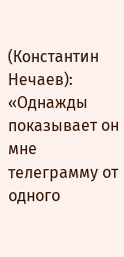(Константин Нечаев): «Однажды показывает он мне телеграмму от одного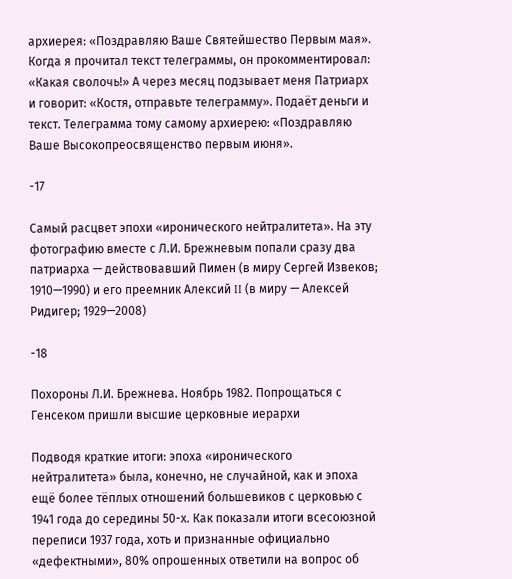архиерея: «Поздравляю Ваше Святейшество Первым мая». Когда я прочитал текст телеграммы, он прокомментировал: «Какая сволочь!» А через месяц подзывает меня Патриарх и говорит: «Костя, отправьте телеграмму». Подаёт деньги и текст. Телеграмма тому самому архиерею: «Поздравляю Ваше Высокопреосвященство первым июня».

-17

Самый расцвет эпохи «иронического нейтралитета». На эту фотографию вместе с Л.И. Брежневым попали сразу два патриарха — действовавший Пимен (в миру Сергей Извеков; 1910—1990) и его преемник Алексий II (в миру — Алексей Ридигер; 1929—2008)

-18

Похороны Л.И. Брежнева. Ноябрь 1982. Попрощаться с Генсеком пришли высшие церковные иерархи

Подводя краткие итоги: эпоха «иронического нейтралитета» была, конечно, не случайной, как и эпоха ещё более тёплых отношений большевиков с церковью с 1941 года до середины 50-х. Как показали итоги всесоюзной переписи 1937 года, хоть и признанные официально «дефектными», 80% опрошенных ответили на вопрос об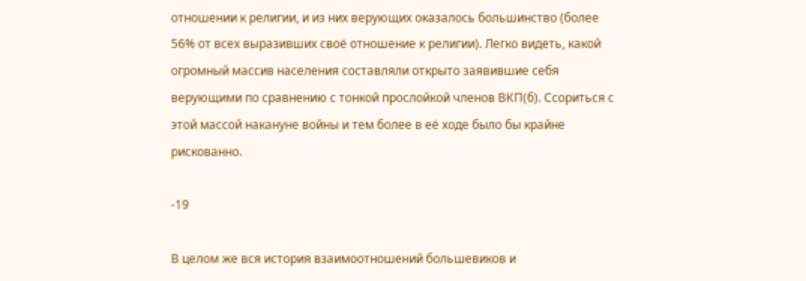отношении к религии, и из них верующих оказалось большинство (более 56% от всех выразивших своё отношение к религии). Легко видеть, какой огромный массив населения составляли открыто заявившие себя верующими по сравнению с тонкой прослойкой членов ВКП(б). Ссориться с этой массой накануне войны и тем более в её ходе было бы крайне рискованно.

-19

В целом же вся история взаимоотношений большевиков и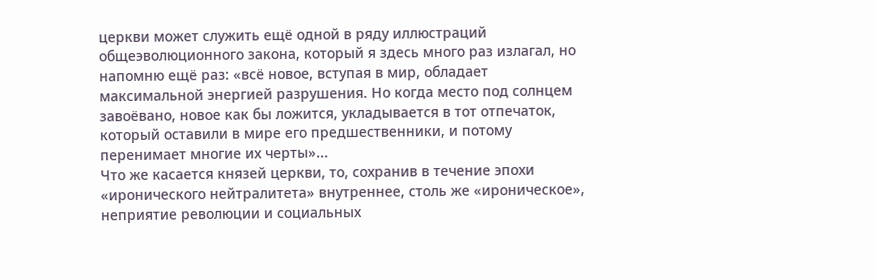церкви может служить ещё одной в ряду иллюстраций общеэволюционного закона, который я здесь много раз излагал, но напомню ещё раз: «всё новое, вступая в мир, обладает максимальной энергией разрушения. Но когда место под солнцем завоёвано, новое как бы ложится, укладывается в тот отпечаток, который оставили в мире его предшественники, и потому перенимает многие их черты»...
Что же касается князей церкви, то, сохранив в течение эпохи «иронического нейтралитета» внутреннее, столь же «ироническое», неприятие революции и социальных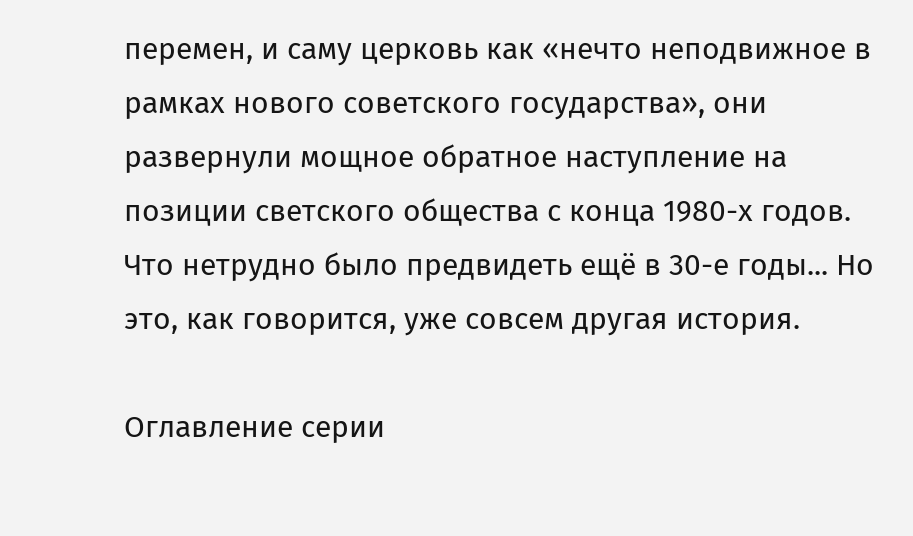перемен, и саму церковь как «нечто неподвижное в рамках нового советского государства», они развернули мощное обратное наступление на позиции светского общества с конца 1980-х годов. Что нетрудно было предвидеть ещё в 30-е годы... Но это, как говорится, уже совсем другая история.

Оглавление серии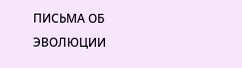ПИСЬМА ОБ ЭВОЛЮЦИИ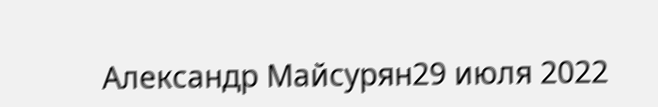Александр Майсурян29 июля 2022